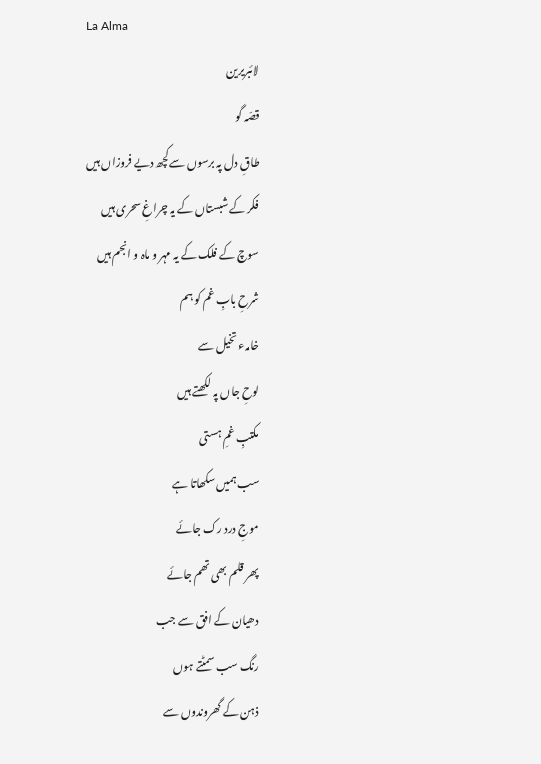La Alma
لائبریرین
قصّہ گو
طاقِ دل پہ برسوں سےکچھ دیے فروزاں ہیں
فکر کے شبستاں کے یہ چراغِ سحری ہیں
سوچ کے فلک کے یہ مہر و ماہ و انجم ہیں
شرحِ بابِ غم کو ہم
خامہء تخیل سے
لوحِ جاں پہ لکھتے ہیں
مکتبِ غمِ ہستی
سب ہمیں سکھاتا ہے
موجِ درد رک جائے
پھر قلم بھی تھم جائے
دھیان کے افق سے جب
رنگ سب سمٹتے ہوں
ذہن کے گھروندوں سے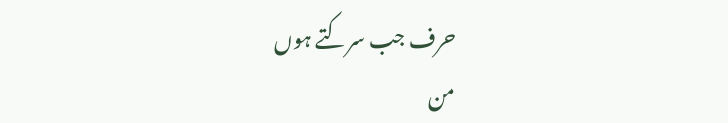حرف جب سرکتے ہوں
من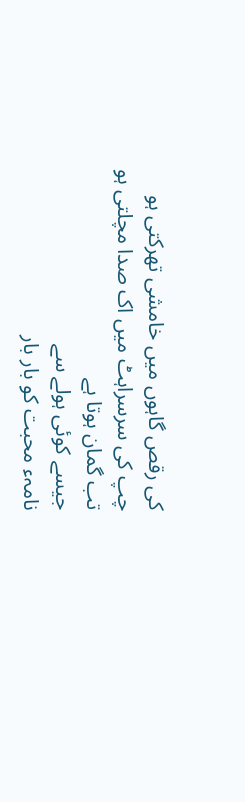کی رقص گاہوں میں خامشی تھرکتی ہو
چپ کی سرسراہٹ میں اک صدا مچلتی ہو
تب گمان ہوتا ہے
جیسے کوئی ہولے سے
نامہء محبت کو بار بار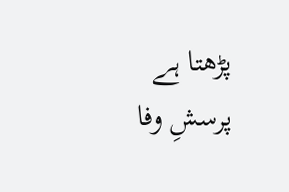پڑھتا ہے
پرسشِ وفا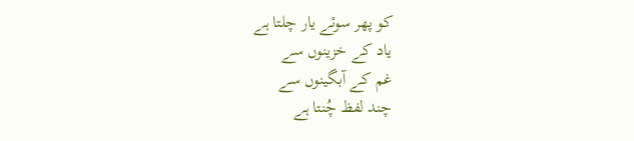کو پھر سوئے یار چلتا ہے
یاد کے خزینوں سے
غم کے آبگینوں سے
چند لفظ چُنتا ہے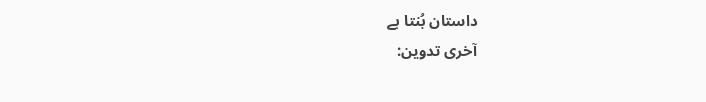داستان بُنتا ہے
آخری تدوین: